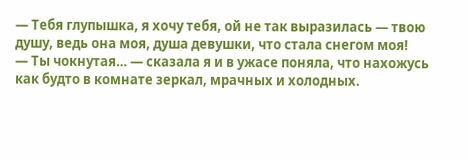— Тебя глупышка, я хочу тебя, ой не так выразилась — твою душу, ведь она моя, душа девушки, что стала снегом моя!
— Ты чокнутая… — сказала я и в ужасе поняла, что нахожусь как будто в комнате зеркал, мрачных и холодных.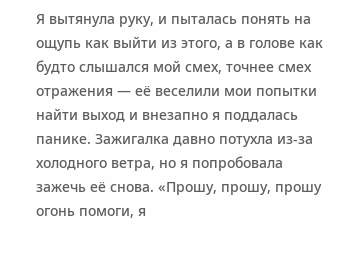Я вытянула руку, и пыталась понять на ощупь как выйти из этого, а в голове как будто слышался мой смех, точнее смех отражения — её веселили мои попытки найти выход и внезапно я поддалась панике. Зажигалка давно потухла из-за холодного ветра, но я попробовала зажечь её снова. «Прошу, прошу, прошу огонь помоги, я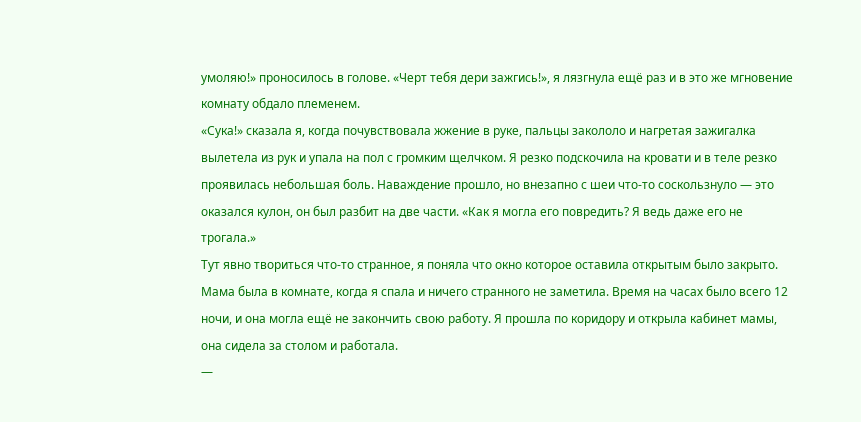умоляю!» проносилось в голове. «Черт тебя дери зажгись!», я лязгнула ещё раз и в это же мгновение комнату обдало племенем.
«Сука!» сказала я, когда почувствовала жжение в руке, пальцы закололо и нагретая зажигалка вылетела из рук и упала на пол с громким щелчком. Я резко подскочила на кровати и в теле резко проявилась небольшая боль. Наваждение прошло, но внезапно с шеи что-то соскользнуло — это оказался кулон, он был разбит на две части. «Как я могла его повредить? Я ведь даже его не трогала.»
Тут явно твориться что-то странное, я поняла что окно которое оставила открытым было закрыто. Мама была в комнате, когда я спала и ничего странного не заметила. Время на часах было всего 12 ночи, и она могла ещё не закончить свою работу. Я прошла по коридору и открыла кабинет мамы, она сидела за столом и работала.
—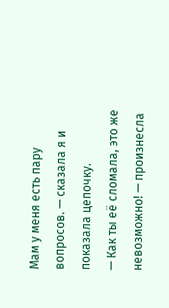Мам у меня есть пару вопросов. — сказала я и показала цепочку.
— Как ты её сломала, это же невозможно! — произнесла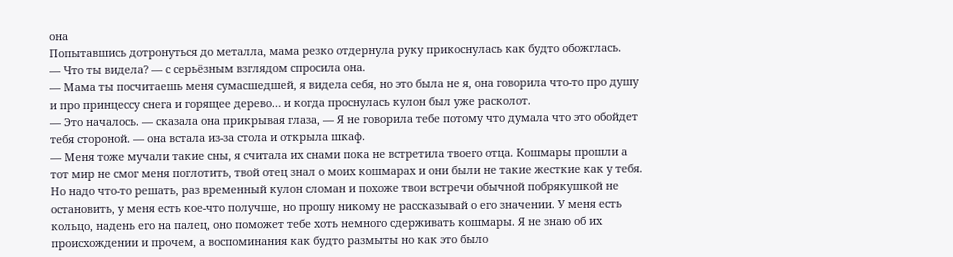она
Попытавшись дотронуться до металла, мама резко отдернула руку прикоснулась как будто обожглась.
— Что ты видела? — с серьёзным взглядом спросила она.
— Мама ты посчитаешь меня сумасшедшей, я видела себя, но это была не я, она говорила что-то про душу и про принцессу снега и горящее дерево… и когда проснулась кулон был уже расколот.
— Это началось. — сказала она прикрывая глаза, — Я не говорила тебе потому что думала что это обойдет тебя стороной. — она встала из-за стола и открыла шкаф.
— Меня тоже мучали такие сны, я считала их снами пока не встретила твоего отца. Кошмары прошли а тот мир не смог меня поглотить, твой отец знал о моих кошмарах и они были не такие жесткие как у тебя. Но надо что-то решать, раз временный кулон сломан и похоже твои встречи обычной побрякушкой не остановить, у меня есть кое-что получше, но прошу никому не рассказывай о его значении. У меня есть кольцо, надень его на палец, оно поможет тебе хоть немного сдерживать кошмары. Я не знаю об их происхождении и прочем, а воспоминания как будто размыты но как это было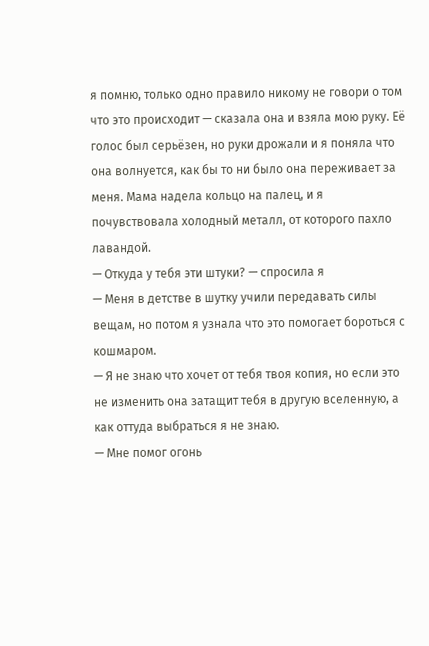я помню, только одно правило никому не говори о том что это происходит — сказала она и взяла мою руку. Её голос был серьёзен, но руки дрожали и я поняла что она волнуется, как бы то ни было она переживает за меня. Мама надела кольцо на палец, и я почувствовала холодный металл, от которого пахло лавандой.
— Откуда у тебя эти штуки? — спросила я
— Меня в детстве в шутку учили передавать силы вещам, но потом я узнала что это помогает бороться с кошмаром.
— Я не знаю что хочет от тебя твоя копия, но если это не изменить она затащит тебя в другую вселенную, а как оттуда выбраться я не знаю.
— Мне помог огонь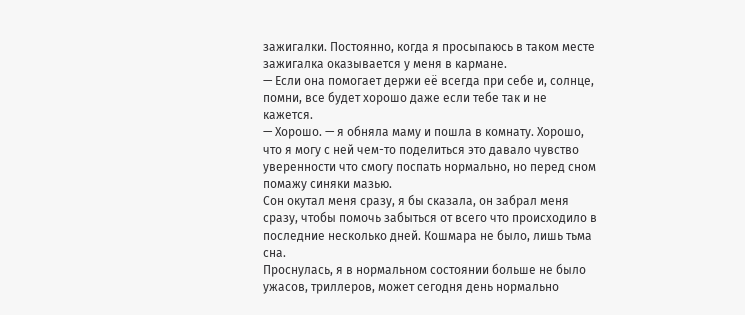зажигалки. Постоянно, когда я просыпаюсь в таком месте зажигалка оказывается у меня в кармане.
— Если она помогает держи её всегда при себе и, солнце, помни, все будет хорошо даже если тебе так и не кажется.
— Хорошо. — я обняла маму и пошла в комнату. Хорошо, что я могу с ней чем-то поделиться это давало чувство уверенности что смогу поспать нормально, но перед сном помажу синяки мазью.
Сон окутал меня сразу, я бы сказала, он забрал меня сразу, чтобы помочь забыться от всего что происходило в последние несколько дней. Кошмара не было, лишь тьма сна.
Проснулась, я в нормальном состоянии больше не было ужасов, триллеров, может сегодня день нормально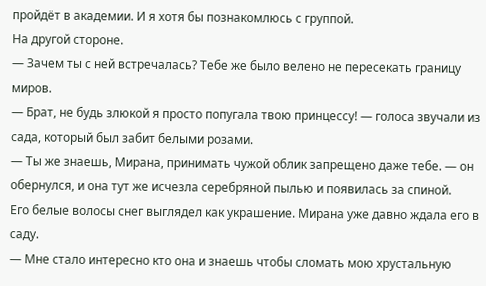пройдёт в академии. И я хотя бы познакомлюсь с группой.
На другой стороне.
— Зачем ты с ней встречалась? Тебе же было велено не пересекать границу миров.
— Брат, не будь злюкой я просто попугала твою принцессу! — голоса звучали из сада, который был забит белыми розами.
— Ты же знаешь, Мирана, принимать чужой облик запрещено даже тебе. — он обернулся, и она тут же исчезла серебряной пылью и появилась за спиной.
Его белые волосы снег выглядел как украшение. Мирана уже давно ждала его в саду.
— Мне стало интересно кто она и знаешь чтобы сломать мою хрустальную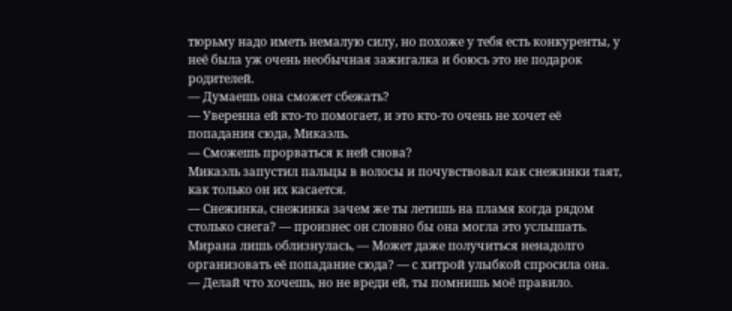тюрьму надо иметь немалую силу, но похоже у тебя есть конкуренты, у неё была уж очень необычная зажигалка и боюсь это не подарок родителей.
— Думаешь она сможет сбежать?
— Уверенна ей кто-то помогает, и это кто-то очень не хочет её попадания сюда, Микаэль.
— Сможешь прорваться к ней снова?
Микаэль запустил пальцы в волосы и почувствовал как снежинки таят, как только он их касается.
— Снежинка, снежинка зачем же ты летишь на пламя когда рядом столько снега? — произнес он словно бы она могла это услышать.
Мирана лишь облизнулась, — Может даже получиться ненадолго организовать её попадание сюда? — с хитрой улыбкой спросила она.
— Делай что хочешь, но не вреди ей, ты помнишь моё правило.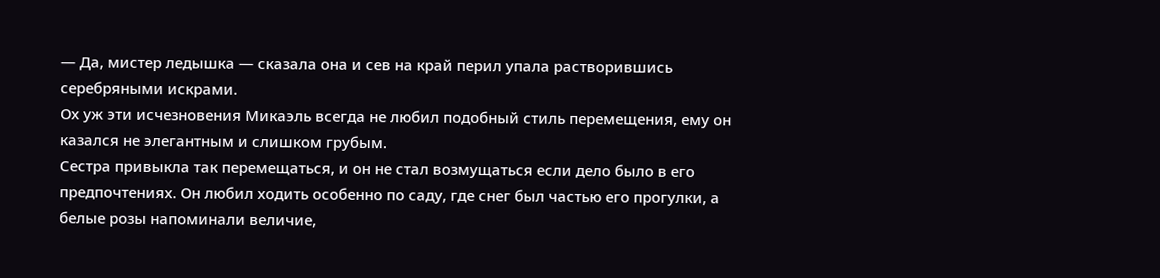— Да, мистер ледышка — сказала она и сев на край перил упала растворившись серебряными искрами.
Ох уж эти исчезновения Микаэль всегда не любил подобный стиль перемещения, ему он казался не элегантным и слишком грубым.
Сестра привыкла так перемещаться, и он не стал возмущаться если дело было в его предпочтениях. Он любил ходить особенно по саду, где снег был частью его прогулки, а белые розы напоминали величие,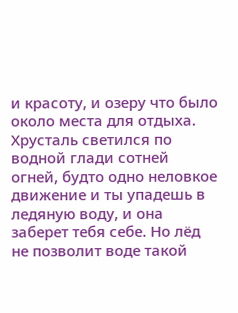и красоту, и озеру что было около места для отдыха. Хрусталь светился по водной глади сотней огней, будто одно неловкое движение и ты упадешь в ледяную воду, и она заберет тебя себе. Но лёд не позволит воде такой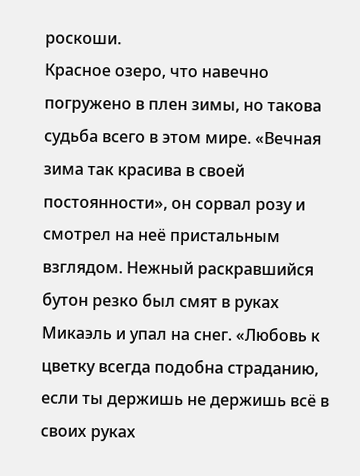роскоши.
Красное озеро, что навечно погружено в плен зимы, но такова судьба всего в этом мире. «Вечная зима так красива в своей постоянности», он сорвал розу и смотрел на неё пристальным взглядом. Нежный раскравшийся бутон резко был смят в руках Микаэль и упал на снег. «Любовь к цветку всегда подобна страданию, если ты держишь не держишь всё в своих руках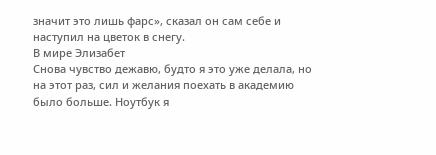значит это лишь фарс», сказал он сам себе и наступил на цветок в снегу.
В мире Элизабет
Снова чувство дежавю, будто я это уже делала, но на этот раз, сил и желания поехать в академию было больше. Ноутбук я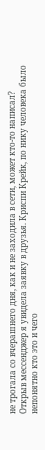не трогала со вчерашнего дня, как и не заходила в сети, может кто-то написал?
Открыв мессенджер я увидела заявку в друзья. Криспи Крейк, по нику человека было непонятно кто это и чего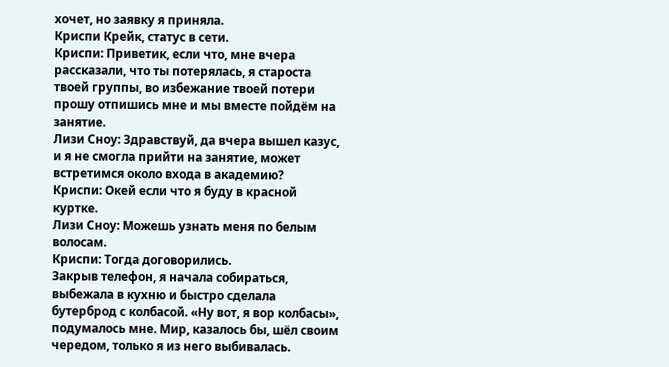хочет, но заявку я приняла.
Криспи Крейк, статус в сети.
Криспи: Приветик, если что, мне вчера рассказали, что ты потерялась, я староста твоей группы, во избежание твоей потери прошу отпишись мне и мы вместе пойдём на занятие.
Лизи Сноу: Здравствуй, да вчера вышел казус, и я не смогла прийти на занятие, может встретимся около входа в академию?
Криспи: Окей если что я буду в красной куртке.
Лизи Сноу: Можешь узнать меня по белым волосам.
Криспи: Тогда договорились.
Закрыв телефон, я начала собираться, выбежала в кухню и быстро сделала бутерброд с колбасой. «Ну вот, я вор колбасы», подумалось мне. Мир, казалось бы, шёл своим чередом, только я из него выбивалась.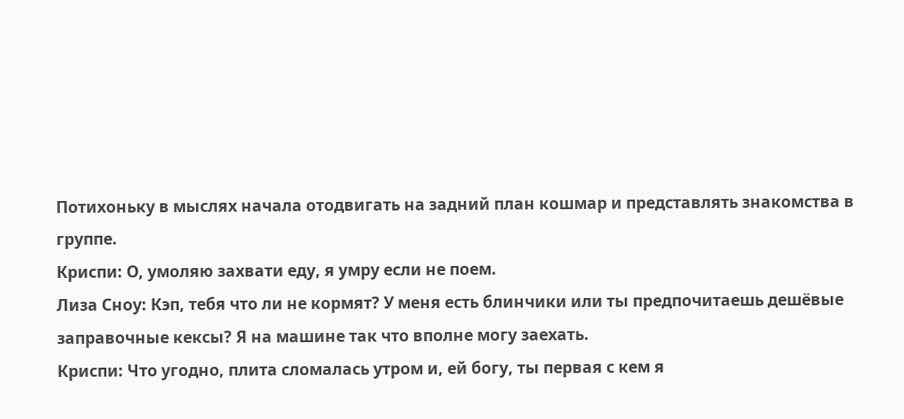Потихоньку в мыслях начала отодвигать на задний план кошмар и представлять знакомства в группе.
Криспи: О, умоляю захвати еду, я умру если не поем.
Лиза Сноу: Кэп, тебя что ли не кормят? У меня есть блинчики или ты предпочитаешь дешёвые заправочные кексы? Я на машине так что вполне могу заехать.
Криспи: Что угодно, плита сломалась утром и, ей богу, ты первая с кем я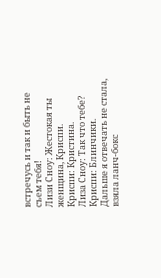встречусь и так и быть не съем тебя!
Лизи Сноу: Жестокая ты женщина, Криспи.
Криспи: Кристина.
Лиза Сноу: Так что тебе?
Криспи: Блинчики.
Дальше я отвечать не стала, взяла ланч-бокс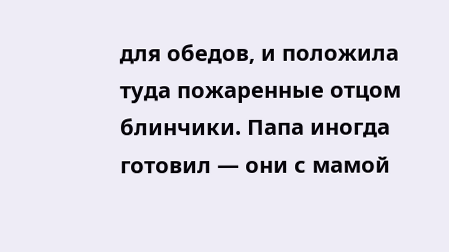для обедов, и положила туда пожаренные отцом блинчики. Папа иногда готовил — они с мамой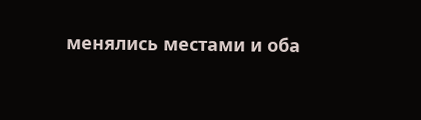менялись местами и оба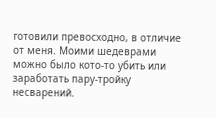готовили превосходно, в отличие от меня. Моими шедеврами можно было кото-то убить или заработать пару-тройку несварений.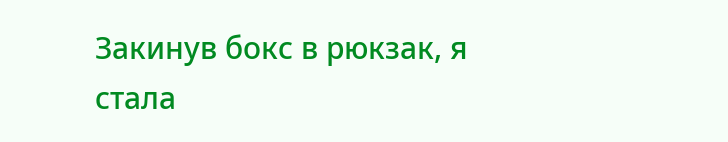Закинув бокс в рюкзак, я стала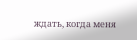ждать, когда меня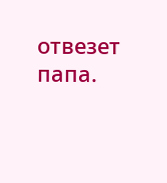отвезет папа.